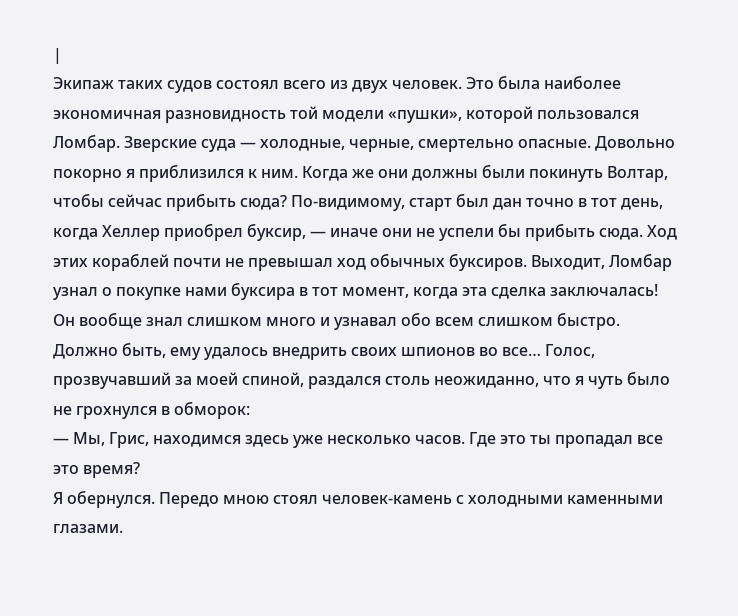|
Экипаж таких судов состоял всего из двух человек. Это была наиболее экономичная разновидность той модели «пушки», которой пользовался Ломбар. Зверские суда — холодные, черные, смертельно опасные. Довольно покорно я приблизился к ним. Когда же они должны были покинуть Волтар, чтобы сейчас прибыть сюда? По-видимому, старт был дан точно в тот день, когда Хеллер приобрел буксир, — иначе они не успели бы прибыть сюда. Ход этих кораблей почти не превышал ход обычных буксиров. Выходит, Ломбар узнал о покупке нами буксира в тот момент, когда эта сделка заключалась! Он вообще знал слишком много и узнавал обо всем слишком быстро. Должно быть, ему удалось внедрить своих шпионов во все… Голос, прозвучавший за моей спиной, раздался столь неожиданно, что я чуть было не грохнулся в обморок:
— Мы, Грис, находимся здесь уже несколько часов. Где это ты пропадал все это время?
Я обернулся. Передо мною стоял человек-камень с холодными каменными глазами.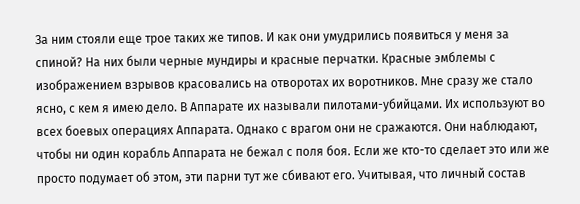За ним стояли еще трое таких же типов. И как они умудрились появиться у меня за спиной? На них были черные мундиры и красные перчатки. Красные эмблемы с изображением взрывов красовались на отворотах их воротников. Мне сразу же стало ясно, с кем я имею дело. В Аппарате их называли пилотами-убийцами. Их используют во всех боевых операциях Аппарата. Однако с врагом они не сражаются. Они наблюдают, чтобы ни один корабль Аппарата не бежал с поля боя. Если же кто-то сделает это или же просто подумает об этом, эти парни тут же сбивают его. Учитывая, что личный состав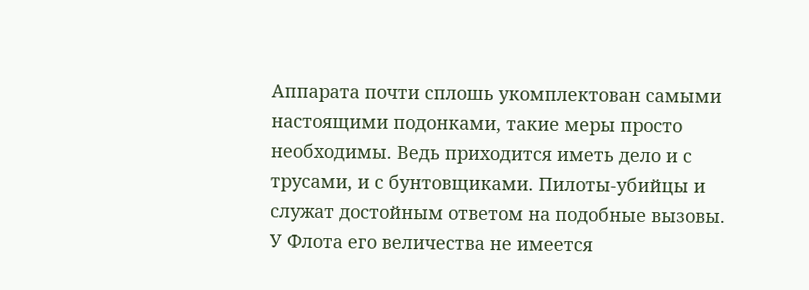Аппарата почти сплошь укомплектован самыми настоящими подонками, такие меры просто необходимы. Ведь приходится иметь дело и с трусами, и с бунтовщиками. Пилоты-убийцы и служат достойным ответом на подобные вызовы. У Флота его величества не имеется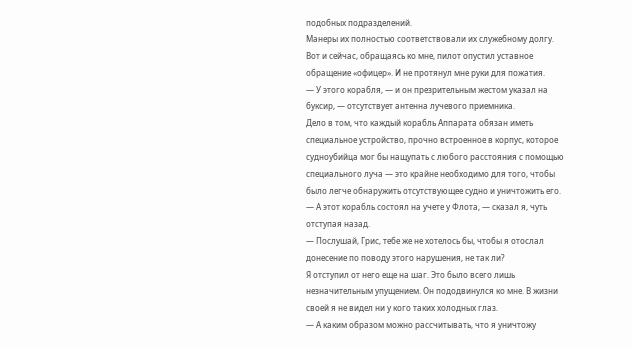подобных подразделений.
Манеры их полностью соответствовали их служебному долгу. Вот и сейчас, обращаясь ко мне, пилот опустил уставное обращение «офицер». И не протянул мне руки для пожатия.
— У этого корабля, — и он презрительным жестом указал на буксир, — отсутствует антенна лучевого приемника.
Дело в том, что каждый корабль Аппарата обязан иметь специальное устройство, прочно встроенное в корпус, которое судноубийца мог бы нащупать с любого расстояния с помощью специального луча — это крайне необходимо для того, чтобы было легче обнаружить отсутствующее судно и уничтожить его.
— А этот корабль состоял на учете у Флота, — сказал я, чуть отступая назад.
— Послушай, Грис, тебе же не хотелось бы, чтобы я отослал донесение по поводу этого нарушения, не так ли?
Я отступил от него еще на шаг. Это было всего лишь незначительным упущением. Он пододвинулся ко мне. В жизни своей я не видел ни у кого таких холодных глаз.
— А каким образом можно рассчитывать, что я уничтожу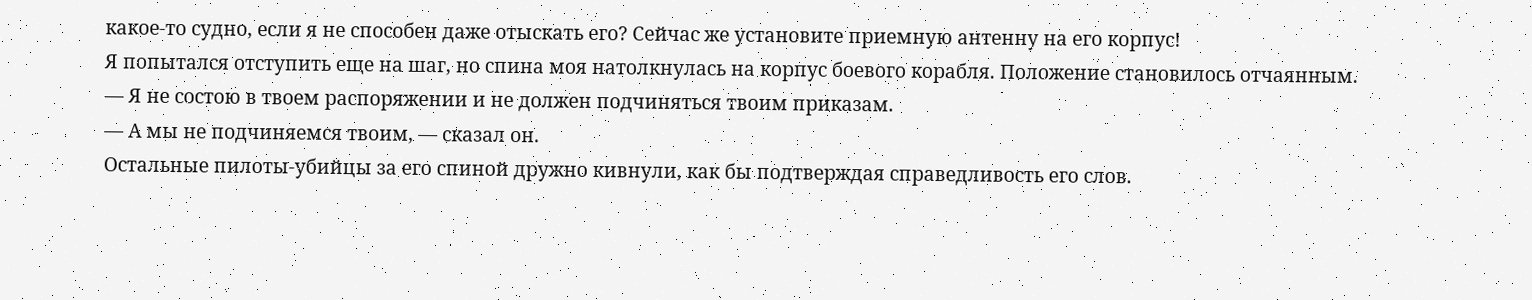какое-то судно, если я не способен даже отыскать его? Сейчас же установите приемную антенну на его корпус!
Я попытался отступить еще на шаг, но спина моя натолкнулась на корпус боевого корабля. Положение становилось отчаянным.
— Я не состою в твоем распоряжении и не должен подчиняться твоим приказам.
— А мы не подчиняемся твоим, — сказал он.
Остальные пилоты-убийцы за его спиной дружно кивнули, как бы подтверждая справедливость его слов.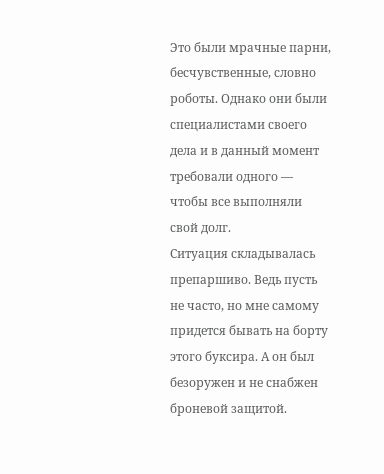Это были мрачные парни, бесчувственные, словно роботы. Однако они были специалистами своего дела и в данный момент требовали одного — чтобы все выполняли свой долг.
Ситуация складывалась препаршиво. Ведь пусть не часто, но мне самому придется бывать на борту этого буксира. А он был безоружен и не снабжен броневой защитой.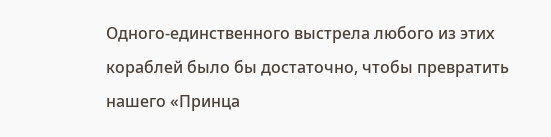Одного-единственного выстрела любого из этих кораблей было бы достаточно, чтобы превратить нашего «Принца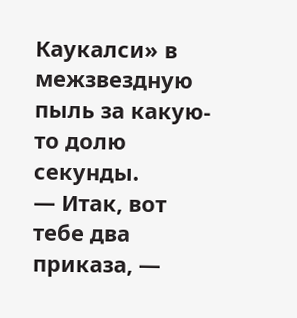Каукалси» в межзвездную пыль за какую-то долю секунды.
— Итак, вот тебе два приказа, —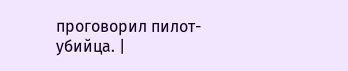проговорил пилот-убийца. |